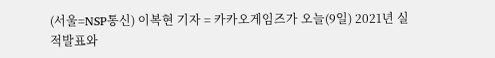(서울=NSP통신) 이복현 기자 = 카카오게임즈가 오늘(9일) 2021년 실적발표와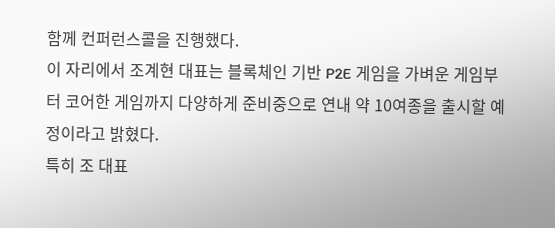함께 컨퍼런스콜을 진행했다.
이 자리에서 조계현 대표는 블록체인 기반 P2E 게임을 가벼운 게임부터 코어한 게임까지 다양하게 준비중으로 연내 약 10여종을 출시할 예정이라고 밝혔다.
특히 조 대표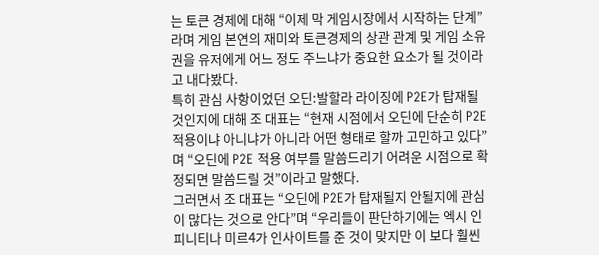는 토큰 경제에 대해 “이제 막 게임시장에서 시작하는 단계”라며 게임 본연의 재미와 토큰경제의 상관 관계 및 게임 소유권을 유저에게 어느 정도 주느냐가 중요한 요소가 될 것이라고 내다봤다.
특히 관심 사항이었던 오딘:발할라 라이징에 P2E가 탑재될 것인지에 대해 조 대표는 “현재 시점에서 오딘에 단순히 P2E 적용이냐 아니냐가 아니라 어떤 형태로 할까 고민하고 있다”며 “오딘에 P2E 적용 여부를 말씀드리기 어려운 시점으로 확정되면 말씀드릴 것”이라고 말했다.
그러면서 조 대표는 “오딘에 P2E가 탑재될지 안될지에 관심이 많다는 것으로 안다”며 “우리들이 판단하기에는 엑시 인피니티나 미르4가 인사이트를 준 것이 맞지만 이 보다 훨씬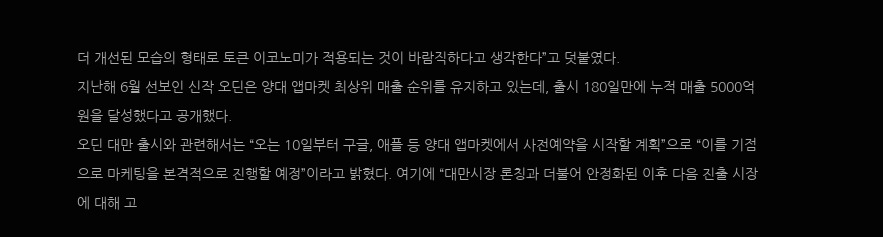더 개선된 모습의 형태로 토큰 이코노미가 적용되는 것이 바람직하다고 생각한다”고 덧붙였다.
지난해 6월 선보인 신작 오딘은 양대 앱마켓 최상위 매출 순위를 유지하고 있는데, 출시 180일만에 누적 매출 5000억원을 달성했다고 공개했다.
오딘 대만 출시와 관련해서는 “오는 10일부터 구글, 애플 등 양대 앱마켓에서 사전예약을 시작할 계획”으로 “이를 기점으로 마케팅을 본격적으로 진행할 예정”이라고 밝혔다. 여기에 “대만시장 론칭과 더불어 안정화된 이후 다음 진출 시장에 대해 고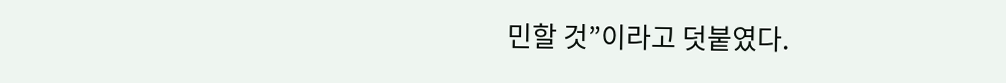민할 것”이라고 덧붙였다.